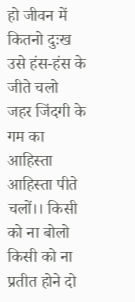हो जीवन में कितनो दुःख  उसे हंस-हंस के जीते चलो  जहर जिंदगी के गम का आहिस्ता आहिस्ता पीते चलों।। किसी को ना बोलो किसी को ना प्रतीत होने दो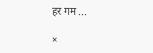हर गम ...

×